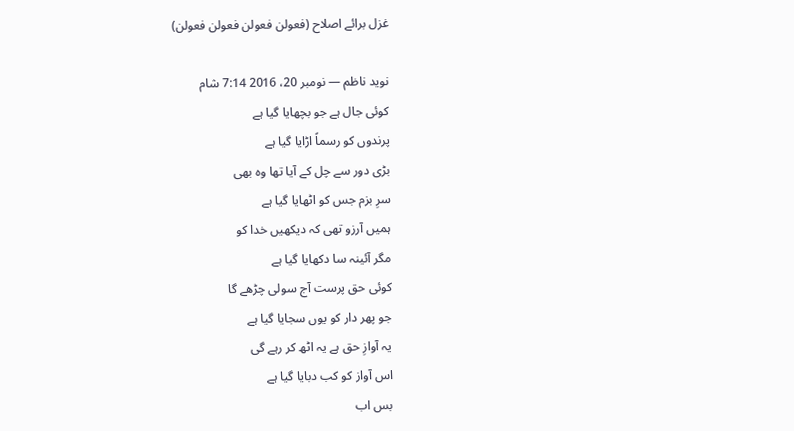غزل برائے اصلاح (فعولن فعولن فعولن فعولن)

نوید ناظم — نومبر 20، 2016 7:14 شام
کوئی جال ہے جو بچھایا گیا ہے
پرندوں کو رسماً اڑایا گیا ہے
بڑی دور سے چل کے آیا تھا وہ بھی
سرِ بزم جس کو اٹھایا گیا ہے
ہمیں آرزو تھی کہ دیکھیں خدا کو
مگر آئینہ سا دکھایا گیا ہے
کوئی حق پرست آج سولی چڑھے گا
جو پھر دار کو یوں سجایا گیا ہے
یہ آوازِ حق ہے یہ اٹھ کر رہے گی
اس آواز کو کب دبایا گیا ہے
بس اب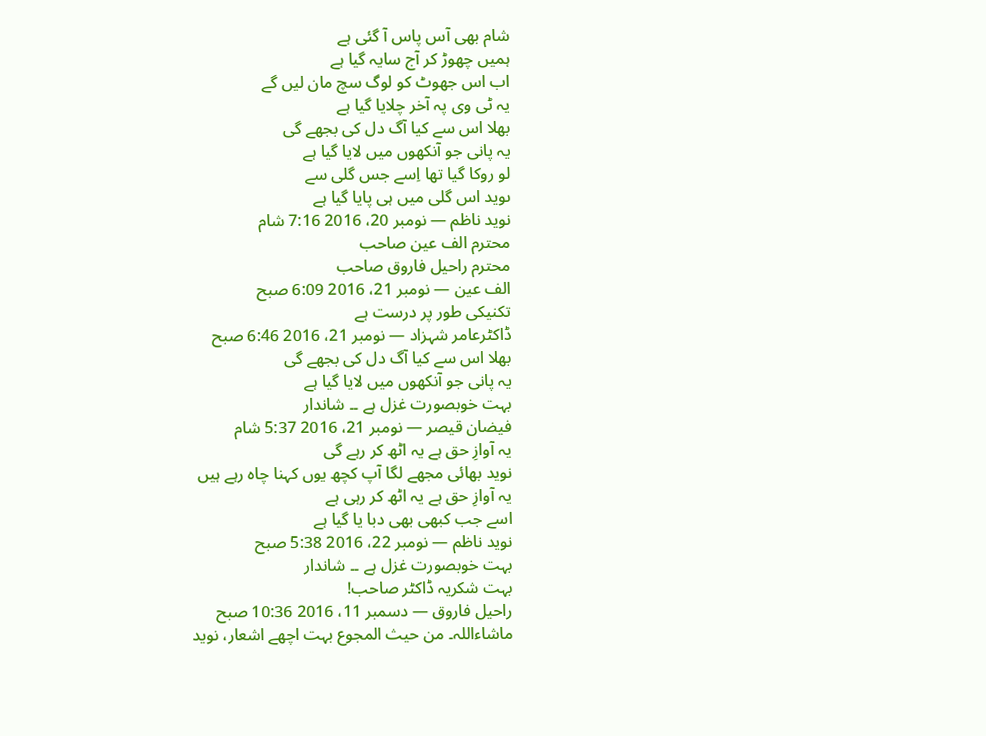شام بھی آس پاس آ گئی ہے
ہمیں چھوڑ کر آج سایہ گیا ہے
اب اس جھوٹ کو لوگ سچ مان لیں گے
یہ ٹی وی پہ آخر چلایا گیا ہے
بھلا اس سے کیا آگ دل کی بجھے گی
یہ پانی جو آنکھوں میں لایا گیا ہے
لو روکا گیا تھا اِسے جس گلی سے
ںوید اس گلی میں ہی پایا گیا ہے
نوید ناظم — نومبر 20، 2016 7:16 شام
محترم الف عین صاحب
محترم راحیل فاروق صاحب
الف عین — نومبر 21، 2016 6:09 صبح
تکنیکی طور پر درست ہے
ڈاکٹرعامر شہزاد — نومبر 21، 2016 6:46 صبح
بھلا اس سے کیا آگ دل کی بجھے گی
یہ پانی جو آنکھوں میں لایا گیا ہے
بہت خوبصورت غزل ہے ۔۔ شاندار
فیضان قیصر — نومبر 21، 2016 5:37 شام
یہ آوازِ حق ہے یہ اٹھ کر رہے گی
نوید بھائی مجھے لگا آپ کچھ یوں کہنا چاہ رہے ہیں
یہ آوازِ حق ہے یہ اٹھ کر رہی ہے
اسے جب کبھی بھی دبا یا گیا ہے
نوید ناظم — نومبر 22، 2016 5:38 صبح
بہت خوبصورت غزل ہے ۔۔ شاندار
بہت شکریہ ڈاکٹر صاحب!
راحیل فاروق — دسمبر 11، 2016 10:36 صبح
ماشاءاللہ۔ من حیث المجوع بہت اچھے اشعار، نوید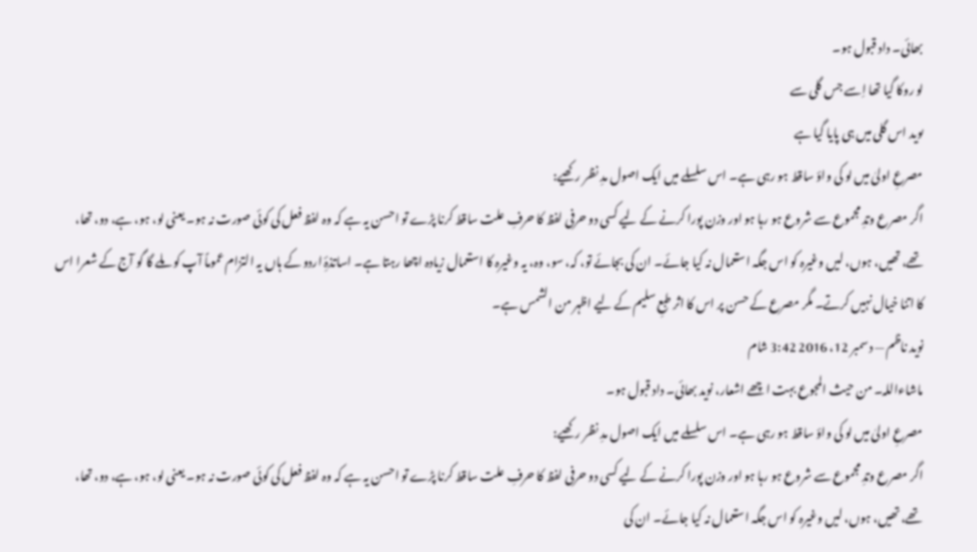بھائی۔ داد قبول ہو۔
لو روکا گیا تھا اِسے جس گلی سے
ںوید اس گلی میں ہی پایا گیا ہے
مصرعِ اولیٰ میں لو کی واؤ ساقط ہو رہی ہے۔ اس سلسلے میں ایک اصول مدِ نظر رکھیے:
اگر مصرع وتدِ مجموع سے شروع ہو رہا ہو اور وزن پورا کرنے کے لیے کسی دو حرفی لفظ کا حرفِ علت ساقط کرنا پڑے تو احسن یہ ہے کہ وہ لفظ فعل کی کوئی صورت نہ ہو۔ یعنی لو، ہو، ہے، دو، تھا، تھے، تھیں، ہوں، لیں وغیرہ کو اس جگہ استعمال نہ کیا جائے۔ ان کی بجائے تو، کہ، سو، وہ، یہ وغیرہ کا استعمال زیادہ اچھا رہتا ہے۔ اساتذۂِ اردو کے ہاں یہ التزام عموماً آپ کو ملے گا گو آج کے شعرا اس کا اتنا خیال نہیں کرتے۔ مگر مصرع کے حسن پر اس کا اثر طبعِ سلیم کے لیے اظہر من الشمس ہے۔
نوید ناظم — دسمبر 12، 2016 3:42 شام
ماشاءاللہ۔ من حیث المجوع بہت اچھے اشعار، نوید بھائی۔ داد قبول ہو۔
مصرعِ اولیٰ میں لو کی واؤ ساقط ہو رہی ہے۔ اس سلسلے میں ایک اصول مدِ نظر رکھیے:
اگر مصرع وتدِ مجموع سے شروع ہو رہا ہو اور وزن پورا کرنے کے لیے کسی دو حرفی لفظ کا حرفِ علت ساقط کرنا پڑے تو احسن یہ ہے کہ وہ لفظ فعل کی کوئی صورت نہ ہو۔ یعنی لو، ہو، ہے، دو، تھا، تھے، تھیں، ہوں، لیں وغیرہ کو اس جگہ استعمال نہ کیا جائے۔ ان کی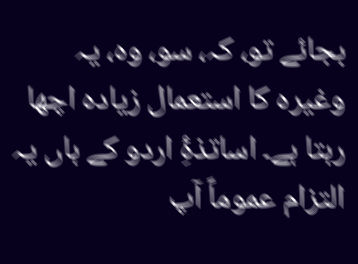بجائے تو، کہ، سو، وہ، یہ وغیرہ کا استعمال زیادہ اچھا رہتا ہے۔ اساتذۂِ اردو کے ہاں یہ التزام عموماً آپ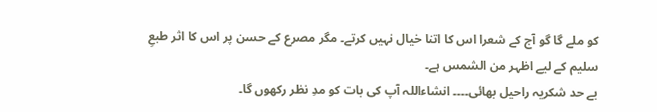کو ملے گا گو آج کے شعرا اس کا اتنا خیال نہیں کرتے۔ مگر مصرع کے حسن پر اس کا اثر طبعِ سلیم کے لیے اظہر من الشمس ہے۔
بے حد شکریہ راحیل بھائی۔۔۔۔ انشاءاللہ آپ کی بات کو مدِ نظر رکھوں گا۔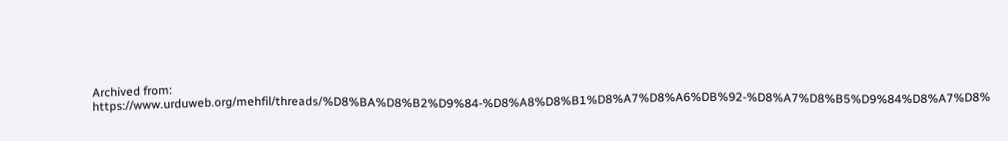Archived from: https://www.urduweb.org/mehfil/threads/%D8%BA%D8%B2%D9%84-%D8%A8%D8%B1%D8%A7%D8%A6%DB%92-%D8%A7%D8%B5%D9%84%D8%A7%D8%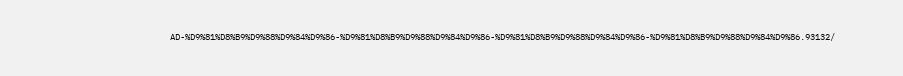AD-%D9%81%D8%B9%D9%88%D9%84%D9%86-%D9%81%D8%B9%D9%88%D9%84%D9%86-%D9%81%D8%B9%D9%88%D9%84%D9%86-%D9%81%D8%B9%D9%88%D9%84%D9%86.93132/